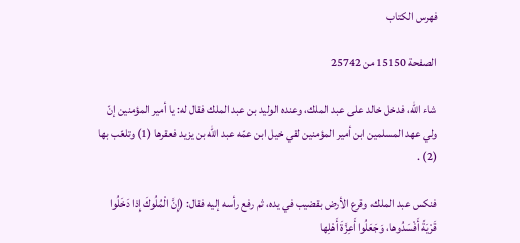فهرس الكتاب

الصفحة 15150 من 25742

شاء الله، فدخل خالد على عبد الملك، وعنده الوليد بن عبد الملك فقال له: يا أمير المؤمنين إنّ ولي عهد المسلمين ابن أمير المؤمنين لقي خيل ابن عمّه عبد الله بن يزيد فعقرها (1) وتلعّب بها (2) .

فنكس عبد الملك، وقرع الأرض بقضيب في يده، ثم رفع رأسه إليه فقال: (إِنَّ الْمُلُوكَ إِذا دَخَلُوا قَرْيَةً أَفْسَدُوها، وَجَعَلُوا أَعِزَّةَ أَهْلِها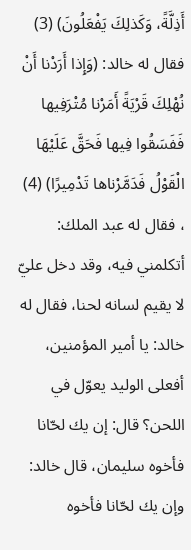أَذِلَّةً، وَكَذلِكَ يَفْعَلُونَ) (3) فقال له خالد: (وَإِذا أَرَدْنا أَنْ نُهْلِكَ قَرْيَةً أَمَرْنا مُتْرَفِيها فَفَسَقُوا فِيها فَحَقَّ عَلَيْهَا الْقَوْلُ فَدَمَّرْناها تَدْمِيرًا) (4) ، فقال له عبد الملك: أتكلمني فيه، وقد دخل عليّ لا يقيم لسانه لحنا، فقال له خالد: يا أمير المؤمنين، أفعلى الوليد يعوّل في اللحن؟ قال: إن يك لحّانا فأخوه سليمان، قال خالد: وإن يك لحّانا فأخوه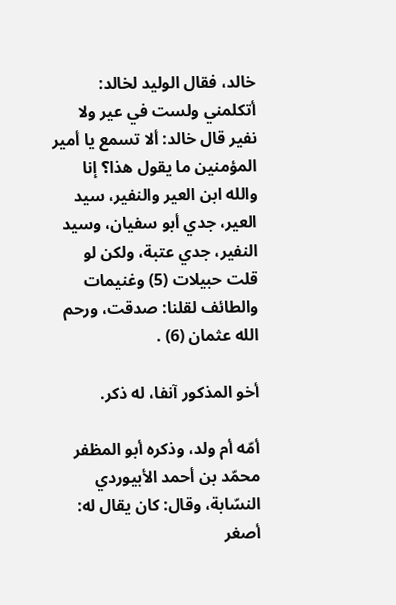خالد، فقال الوليد لخالد: أتكلمني ولست في عير ولا نفير قال خالد: ألا تسمع يا أمير المؤمنين ما يقول هذا؟ إنا والله ابن العير والنفير، سيد العير، جدي أبو سفيان، وسيد النفير، جدي عتبة، ولكن لو قلت حبيلات (5) وغنيمات والطائف لقلنا: صدقت، ورحم الله عثمان (6) .

أخو المذكور آنفا، له ذكر.

أمّه أم ولد، وذكره أبو المظفر محمّد بن أحمد الأبيوردي النسّابة، وقال: كان يقال له: أصغر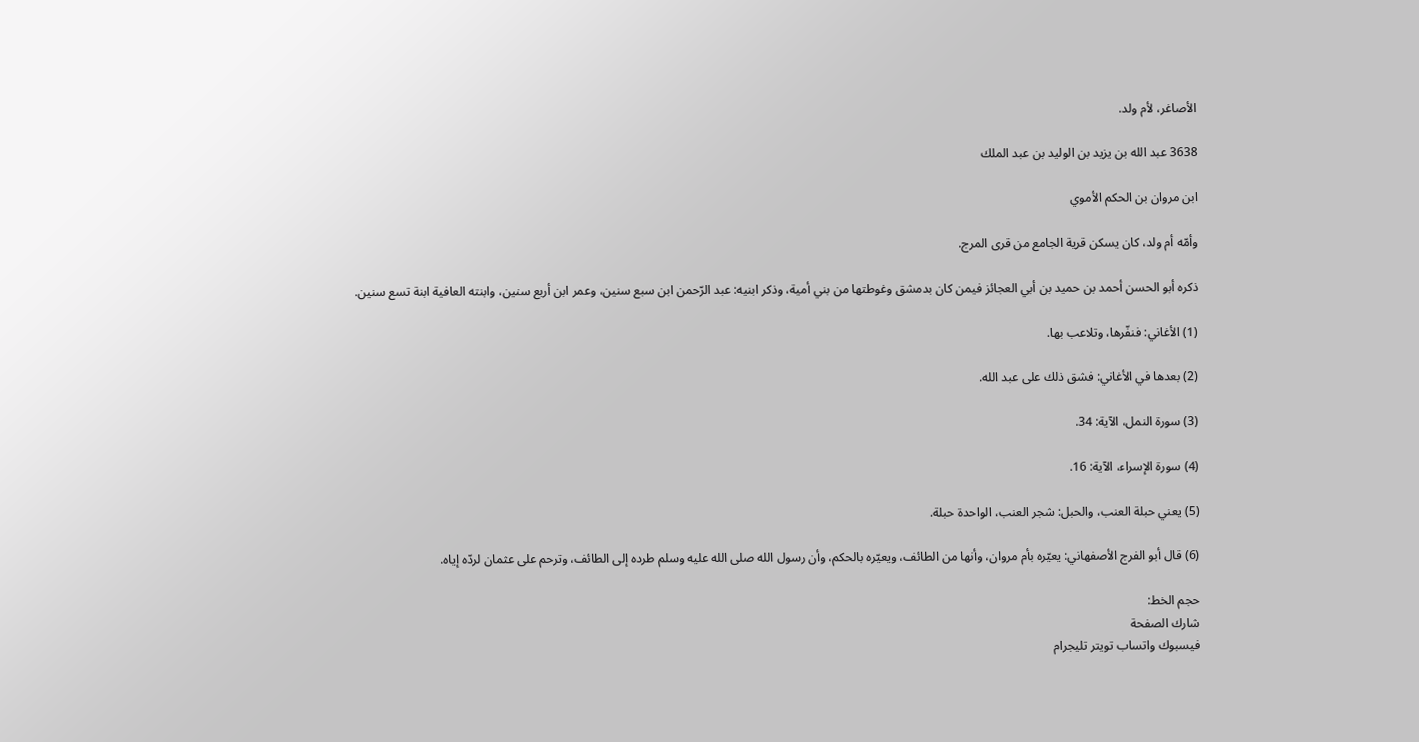الأصاغر، لأم ولد.

3638 عبد الله بن يزيد بن الوليد بن عبد الملك

ابن مروان بن الحكم الأموي

وأمّه أم ولد، كان يسكن قرية الجامع من قرى المرج.

ذكره أبو الحسن أحمد بن حميد بن أبي العجائز فيمن كان بدمشق وغوطتها من بني أمية، وذكر ابنيه: عبد الرّحمن ابن سبع سنين، وعمر ابن أربع سنين، وابنته العافية ابنة تسع سنين.

(1) الأغاني: فنفّرها، وتلاعب بها.

(2) بعدها في الأغاني: فشق ذلك على عبد الله.

(3) سورة النمل، الآية: 34.

(4) سورة الإسراء، الآية: 16.

(5) يعني حبلة العنب، والحبل: شجر العنب، الواحدة حبلة.

(6) قال أبو الفرج الأصفهاني: يعيّره بأم مروان، وأنها من الطائف، ويعيّره بالحكم، وأن رسول الله صلى الله عليه وسلم طرده إلى الطائف، وترحم على عثمان لردّه إياه.

حجم الخط:
شارك الصفحة
فيسبوك واتساب تويتر تليجرام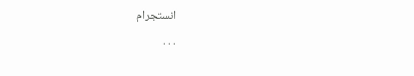انستجرام
. . .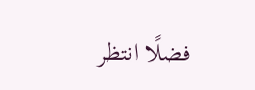فضلًا انتظر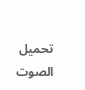تحميل الصوت